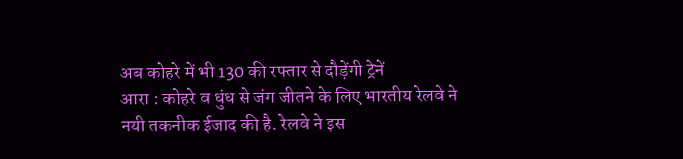अब कोहरे में भी 130 की रफ्तार से दौड़ेंगी ट्रेनें
आरा : कोहरे व धुंध से जंग जीतने के लिए भारतीय रेलवे ने नयी तकनीक ईजाद की है. रेलवे ने इस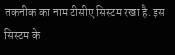तकनीक का नाम टीसीए सिस्टम रखा है. इस सिस्टम के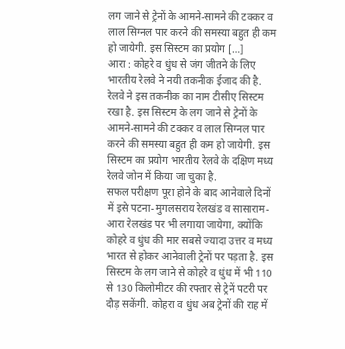लग जाने से ट्रेनों के आमने-सामने की टक्कर व लाल सिग्नल पार करने की समस्या बहुत ही कम हो जायेगी. इस सिस्टम का प्रयोग […]
आरा : कोहरे व धुंध से जंग जीतने के लिए भारतीय रेलवे ने नयी तकनीक ईजाद की है. रेलवे ने इस तकनीक का नाम टीसीए सिस्टम रखा है. इस सिस्टम के लग जाने से ट्रेनों के आमने-सामने की टक्कर व लाल सिग्नल पार करने की समस्या बहुत ही कम हो जायेगी. इस सिस्टम का प्रयोग भारतीय रेलवे के दक्षिण मध्य रेलवे जोन में किया जा चुका है.
सफल परीक्षण पूरा होने के बाद आनेवाले दिनों में इसे पटना-मुगलसराय रेलखंड व सासाराम-आरा रेलखंड पर भी लगाया जायेगा, क्योंकि कोहरे व धुंध की मार सबसे ज्यादा उत्तर व मध्य भारत से होकर आनेवाली ट्रेनों पर पड़ता है. इस सिस्टम के लग जाने से कोहरे व धुंध में भी 110 से 130 किलोमीटर की रफ्तार से ट्रेनें पटरी पर दौड़ सकेंगी. कोहरा व धुंध अब ट्रेनों की राह में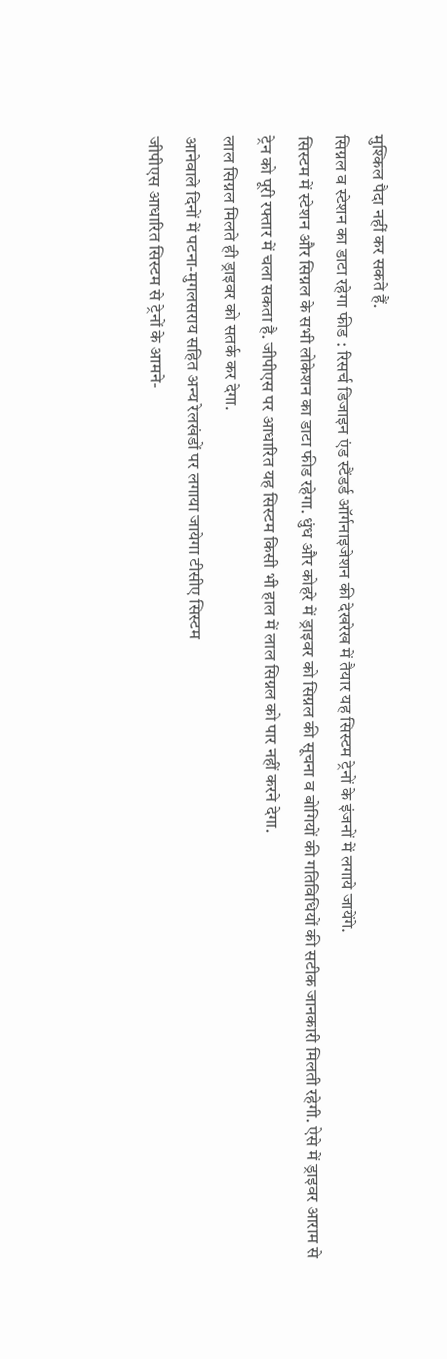मुश्किल पैदा नहीं कर सकते हैं.
सिग्नल व स्टेशन का डाटा रहेगा फीड : रिसर्च डिजाइन एंड स्टैंडर्ड ऑर्गनाइजेशन की देखरेख में तैयार यह सिस्टम ट्रेनों के इंजनों में लगाये जायेंगे.
सिस्टम में स्टेशन और सिग्नल के सभी लोकेशन का डाटा फीड रहेगा. धुंध और कोहरे में ड्राइवर को सिग्नल की सूचना व बोगियों की गतिविधियों की सटीक जानकारी मिलती रहेगी. ऐसे में ड्राइवर आराम से ट्रेन को पूरी रफ्तार में चला सकता है. जीपीएस पर आधारित यह सिस्टम किसी भी हाल में लाल सिग्नल को पार नहीं करने देगा.
लाल सिग्नल मिलते ही ड्राइवर को सतर्क कर देगा.
आनेवाले दिनों में पटना-मुगलसराय सहित अन्य रेलखंडों पर लगाया जायेगा टीसीए सिस्टम
जीपीएस आधारित सिस्टम से ट्रेनों के आमने-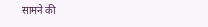सामने की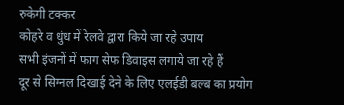रुकेगी टक्कर
कोहरे व धुंध में रेलवे द्वारा किये जा रहे उपाय
सभी इंजनों में फाग सेफ डिवाइस लगाये जा रहे हैं
दूर से सिग्नल दिखाई देने के लिए एलईडी बल्ब का प्रयोग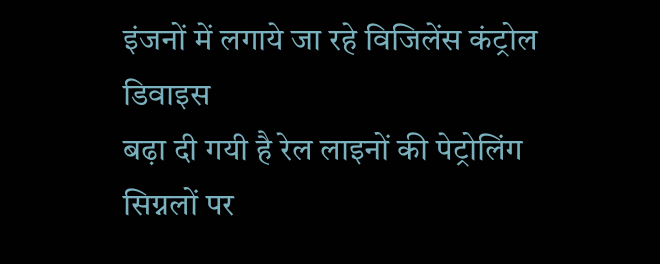इंजनों में लगाये जा रहे विजिलेंस कंट्रोल डिवाइस
बढ़ा दी गयी है रेल लाइनों की पेट्रोलिंग
सिग्नलों पर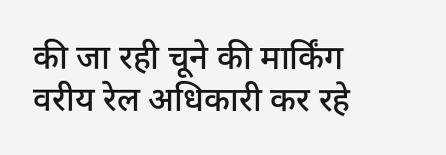की जा रही चूने की मार्किंग
वरीय रेल अधिकारी कर रहे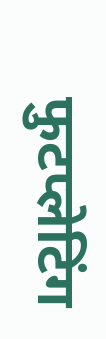फुटप्लेटिंग